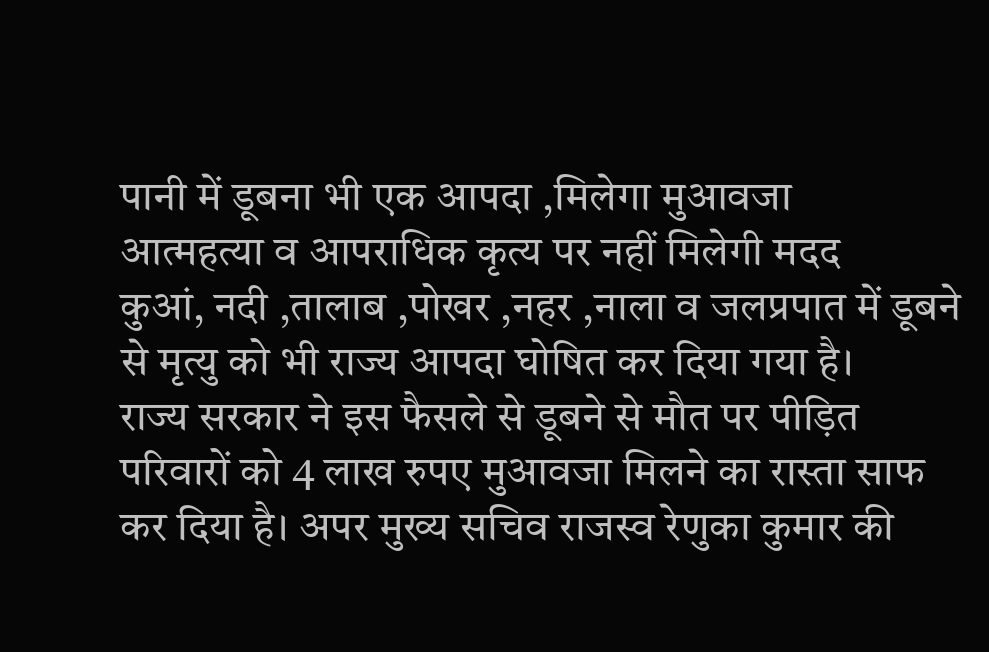पानी में डूबना भी एक आपदा ,मिलेगा मुआवजा
आत्महत्या व आपराधिक कृत्य पर नहीं मिलेगी मदद
कुआं, नदी ,तालाब ,पोखर ,नहर ,नाला व जलप्रपात में डूबने से मृत्यु को भी राज्य आपदा घोषित कर दिया गया है।
राज्य सरकार ने इस फैसले से डूबने से मौत पर पीड़ित परिवारों को 4 लाख रुपए मुआवजा मिलने का रास्ता साफ कर दिया है। अपर मुख्य सचिव राजस्व रेणुका कुमार की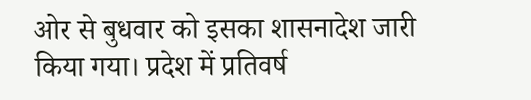ओर से बुधवार को इसका शासनादेश जारी किया गया। प्रदेश में प्रतिवर्ष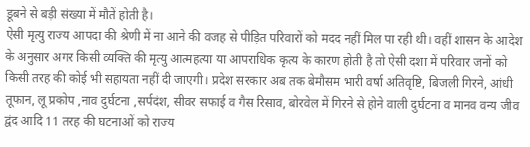डूबने से बड़ी संख्या में मौतें होती है।
ऐसी मृत्यु राज्य आपदा की श्रेणी में ना आने की वजह से पीड़ित परिवारों को मदद नहीं मिल पा रही थी। वहीं शासन के आदेश के अनुसार अगर किसी व्यक्ति की मृत्यु आत्महत्या या आपराधिक कृत्य के कारण होती है तो ऐसी दशा में परिवार जनों को किसी तरह की कोई भी सहायता नहीं दी जाएगी। प्रदेश सरकार अब तक बेमौसम भारी वर्षा अतिवृष्टि, बिजली गिरने, आंधी तूफान, लू प्रकोप ,नाव दुर्घटना ,सर्पदंश, सीवर सफाई व गैस रिसाव, बोरवेल में गिरने से होने वाली दुर्घटना व मानव वन्य जीव द्वंद आदि 11 तरह की घटनाओं को राज्य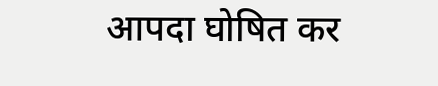आपदा घोषित कर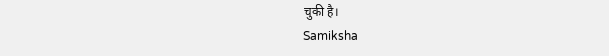चुकी है।
Samiksha